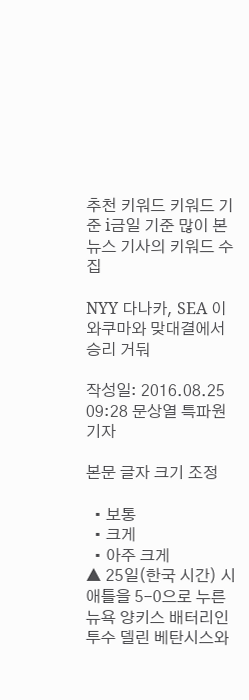추천 키워드 키워드 기준 i금일 기준 많이 본
뉴스 기사의 키워드 수집

NYY 다나카, SEA 이와쿠마와 맞대결에서 승리 거둬

작성일: 2016.08.25 09:28 문상열 특파원 기자

본문 글자 크기 조정

  • 보통
  • 크게
  • 아주 크게
▲ 25일(한국 시간) 시애틀을 5-0으로 누른 뉴욕 양키스 배터리인 투수 델린 베탄시스와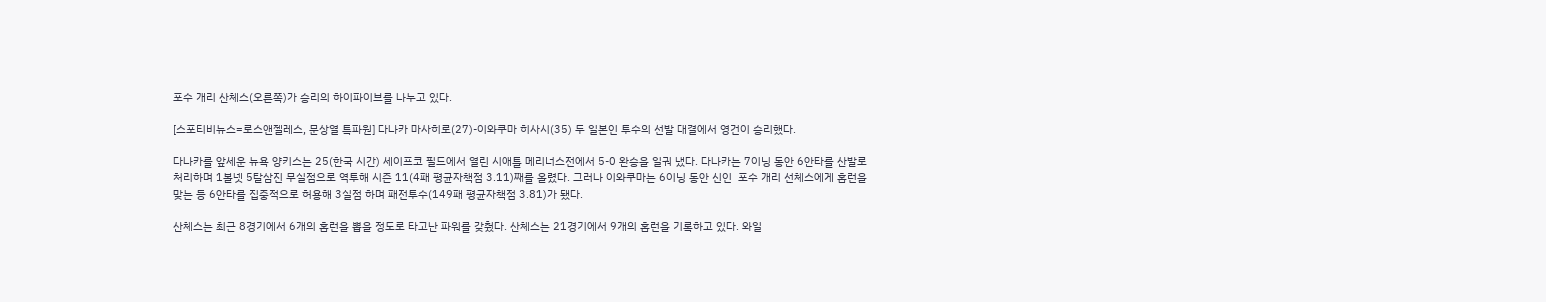포수 개리 산체스(오른쪽)가 승리의 하이파이브를 나누고 있다.

[스포티비뉴스=로스앤젤레스, 문상열 특파원] 다나카 마사히로(27)-이와쿠마 히사시(35) 두 일본인 투수의 선발 대결에서 영건이 승리했다.

다나카를 앞세운 뉴욕 양키스는 25(한국 시간) 세이프코 필드에서 열린 시애틀 메리너스전에서 5-0 완승을 일궈 냈다. 다나카는 7이닝 동안 6안타를 산발로 처리하며 1볼넷 5탈삼진 무실점으로 역투해 시즌 11(4패 평균자책점 3.11)째를 올렸다. 그러나 이와쿠마는 6이닝 동안 신인  포수 개리 선체스에게 홈런을 맞는 등 6안타를 집중적으로 허용해 3실점 하며 패전투수(149패 평균자책점 3.81)가 됐다.

산체스는 최근 8경기에서 6개의 홈런을 뽑을 정도로 타고난 파워를 갖췄다. 산체스는 21경기에서 9개의 홈런을 기록하고 있다. 와일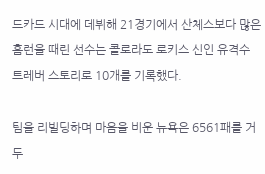드카드 시대에 데뷔해 21경기에서 산체스보다 많은 홈런을 때린 선수는 콜로라도 로키스 신인 유격수 트레버 스토리로 10개를 기록했다.

팀을 리빌딩하며 마음을 비운 뉴욕은 6561패를 거두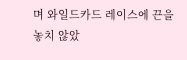며 와일드카드 레이스에 끈을 놓치 않았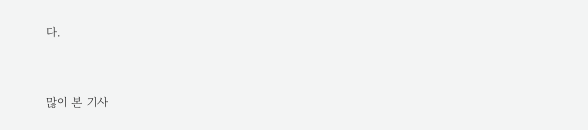다.


많이 본 기사